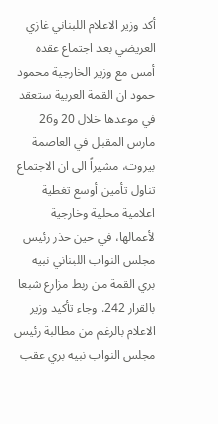أكد وزير الاعلام اللبناني غازي العريضي بعد اجتماع عقده أمس مع وزير الخارجية محمود حمود ان القمة العربية ستعقد في موعدها خلال 20 و26 مارس المقبل في العاصمة بيروت، مشيراً الى ان الاجتماع تناول تأمين أوسع تغطية اعلامية محلية وخارجية لأعمالها، في حين حذر رئيس مجلس النواب اللبناني نبيه بري القمة من ربط مزارع شبعا بالقرار 242. وجاء تأكيد وزير الاعلام بالرغم من مطالبة رئيس مجلس النواب نبيه بري عقب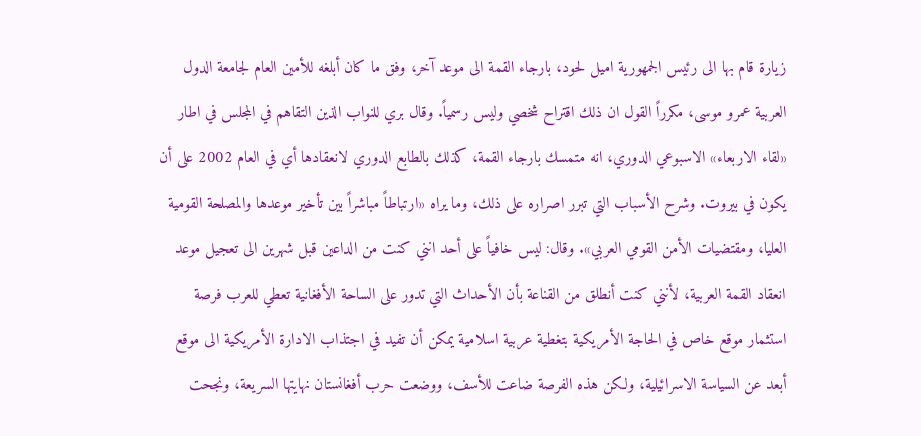زيارة قام بها الى رئيس الجمهورية اميل لحود، بارجاء القمة الى موعد آخر، وفق ما كان أبلغه للأمين العام لجامعة الدول العربية عمرو موسى، مكرراً القول ان ذلك اقتراح شخصي وليس رسمياً. وقال بري للنواب الذين التقاهم في المجلس في اطار «لقاء الاربعاء» الاسبوعي الدوري، انه متمسك بارجاء القمة، كذلك بالطابع الدوري لانعقادها أي في العام 2002 على أن يكون في بيروت. وشرح الأسباب التي تبرر اصراره على ذلك، وما يراه «ارتباطاً مباشراً بين تأخير موعدها والمصلحة القومية العليا، ومقتضيات الأمن القومي العربي». وقال: ليس خافياً على أحد انني كنت من الداعين قبل شهرين الى تعجيل موعد انعقاد القمة العربية، لأنني كنت أنطلق من القناعة بأن الأحداث التي تدور على الساحة الأفغانية تعطي للعرب فرصة استثمار موقع خاص في الحاجة الأمريكية بتغطية عربية اسلامية يمكن أن تفيد في اجتذاب الادارة الأمريكية الى موقع أبعد عن السياسة الاسرائيلية، ولكن هذه الفرصة ضاعت للأسف، ووضعت حرب أفغانستان نهايتها السريعة، ونجحت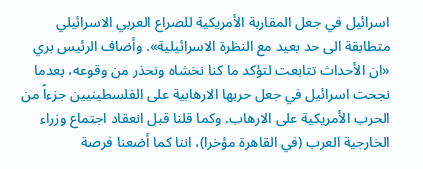اسرائيل في جعل المقاربة الأمريكية للصراع العربي الاسرائيلي متطابقة الى حد بعيد مع النظرة الاسرائيلية». وأضاف الرئيس بري «ان الأحداث تتابعت لتؤكد ما كنا نخشاه ونحذر من وقوعه، بعدما نجحت اسرائيل في جعل حربها الارهابية على الفلسطينيين جزءاً من الحرب الأمريكية على الارهاب. وكما قلنا قبل انعقاد اجتماع وزراء الخارجية العرب (في القاهرة مؤخرا)، اننا كما أضعنا فرصة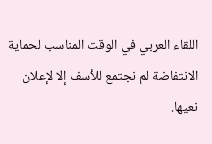اللقاء العربي في الوقت المناسب لحماية الانتفاضة لم نجتمع للأسف إلا لإعلان نعيها.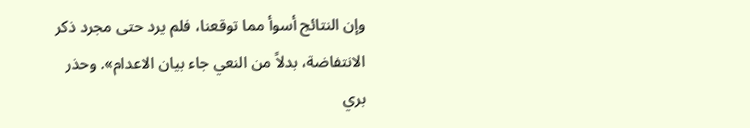وإن النتائج أسوأ مما توقعنا، فلم يرد حتى مجرد ذكر الانتفاضة، بدلاً من النعي جاء بيان الاعدام». وحذر بري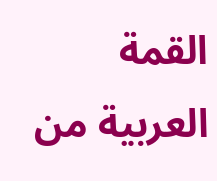القمة العربية من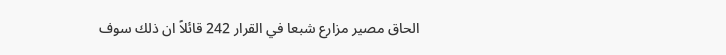الحاق مصير مزارع شبعا في القرار 242 قائلاً ان ذلك سوف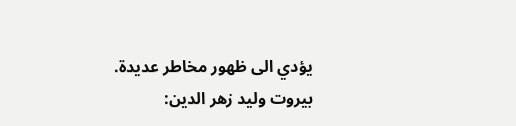يؤدي الى ظهور مخاطر عديدة. بيروت وليد زهر الدين: